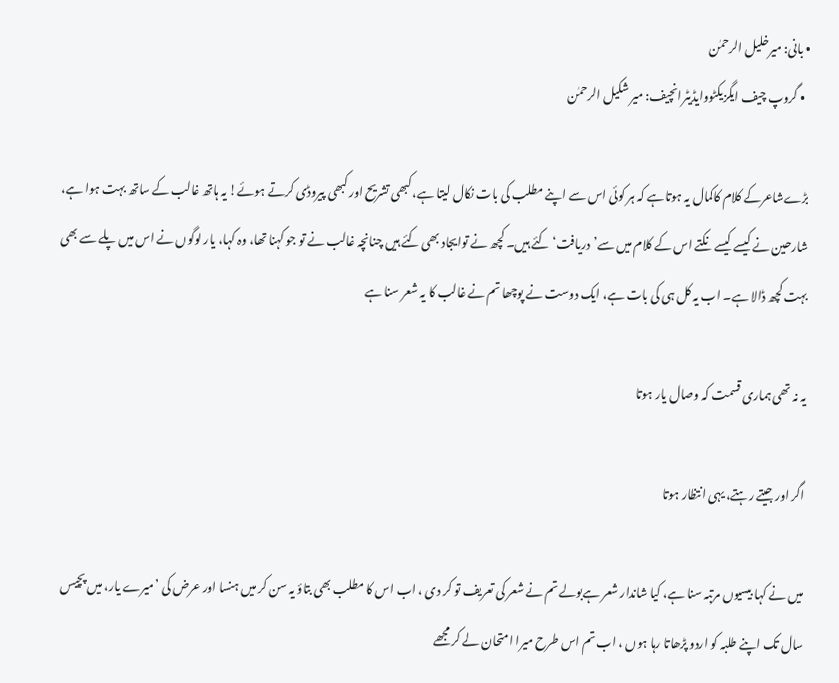• بانی: میرخلیل الرحمٰن
  • گروپ چیف ایگزیکٹووایڈیٹرانچیف: میر شکیل الرحمٰن

بڑےشاعرکے کلام کاکمال یہ ہوتاہے کہ ہر کوئی اس سے اپنے مطلب کی بات نکال لیتا ہے، کبھی تشریح اور کبھی پیروڈی کرتے ہوئے! یہ ہاتھ غالب کے ساتھ بہت ہوا ہے، شارحین نے کیسے کیسے نکتے اس کے کلام میں سے’دریافت‘ کئے ہیں۔ کچھ نے توایجاد بھی کئے ہیں چنانچہ غالب نے تو جو کہنا تھا، وہ کہا، یار لوگوں نے اس میں پلے سے بھی بہت کچھ ڈالا ہے۔ اب یہ کل ہی کی بات ہے، ایک دوست نے پوچھا تم نے غالب کا یہ شعر سنا ہے

یہ نہ تھی ہماری قسمت کہ وصال یار ہوتا

اگر اور جیتے رہتے، یہی انتظار ہوتا

میں نے کہا بیسیوں مرتبہ سنا ہے، کیا شاندار شعر ہےبولے تم نے شعر کی تعریف تو کر دی ، اب اس کا مطلب بھی بتاؤ یہ سن کر میں ہنسا اور عرض کی ’میرے یار، میں پچیس سال تک اپنے طلبہ کو اردو پڑھاتا رہا ہوں ، اب تم اس طرح میرا امتحان لے کر مجھے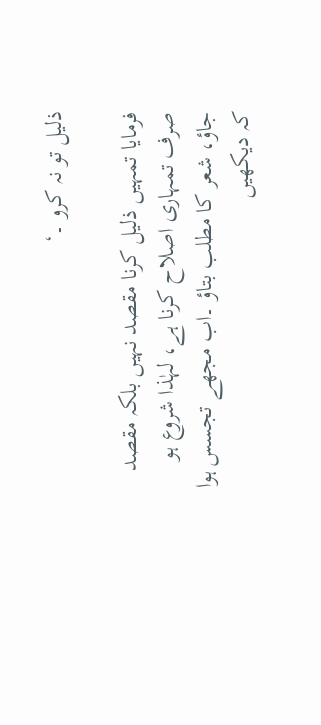ذلیل تو نہ کرو ۔‘

فرمایا تمہیں ذلیل کرنا مقصد نہیں بلکہ مقصد صرف تمہاری اصلاح کرنا ہے، لہٰذا شروع ہو جاؤ، شعر کا مطلب بتاؤ ۔اب مجھے تجسس ہوا کہ دیکھیں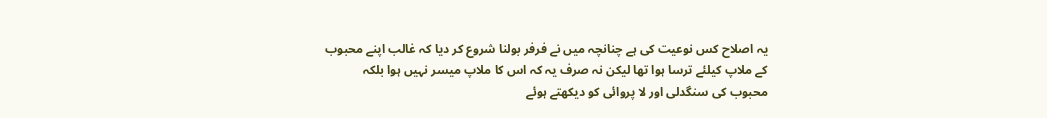یہ اصلاح کس نوعیت کی ہے چنانچہ میں نے فرفر بولنا شروع کر دیا کہ غالب اپنے محبوب کے ملاپ کیلئے ترسا ہوا تھا لیکن نہ صرف یہ کہ اس کا ملاپ میسر نہیں ہوا بلکہ محبوب کی سنگدلی اور لا پروائی کو دیکھتے ہوئے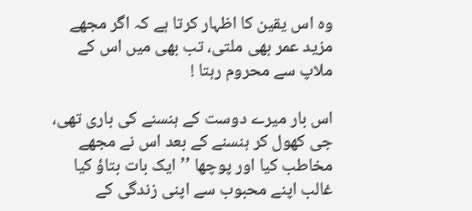وہ اس یقین کا اظہار کرتا ہے کہ اگر مجھے مزید عمر بھی ملتی، تب بھی میں اس کے ملاپ سے محروم رہتا !

اس بار میرے دوست کے ہنسنے کی باری تھی، جی کھول کر ہنسنے کے بعد اس نے مجھے مخاطب کیا اور پوچھا ’’ایک بات بتاؤ کیا غالب اپنے محبوب سے اپنی زندگی کے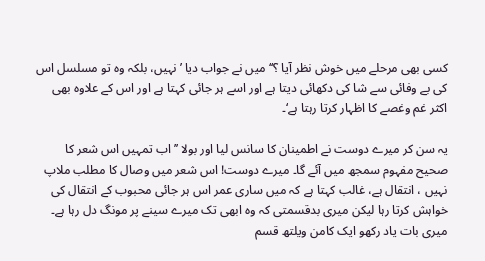کسی بھی مرحلے میں خوش نظر آیا ؟‘‘میں نے جواب دیا ’نہیں، بلکہ وہ تو مسلسل اس کی بے وفائی سے شا کی دکھائی دیتا ہے اور اسے ہر جائی کہتا ہے اور اس کے علاوہ بھی اکثر غم وغصے کا اظہار کرتا رہتا ہے‘۔

یہ سن کر میرے دوست نے اطمینان کا سانس لیا اور بولا ’’اب تمہیں اس شعر کا صحیح مفہوم سمجھ میں آئے گا۔ میرے دوست! اس شعر میں وصال کا مطلب ملاپ نہیں ، انتقال ہے، غالب کہتا ہے کہ میں ساری عمر اس ہر جائی محبوب کے انتقال کی خواہش کرتا رہا لیکن میری بدقسمتی کہ وہ ابھی تک میرے سینے پر مونگ دل رہا ہے۔ میری بات یاد رکھو ایک کامن ویلتھ قسم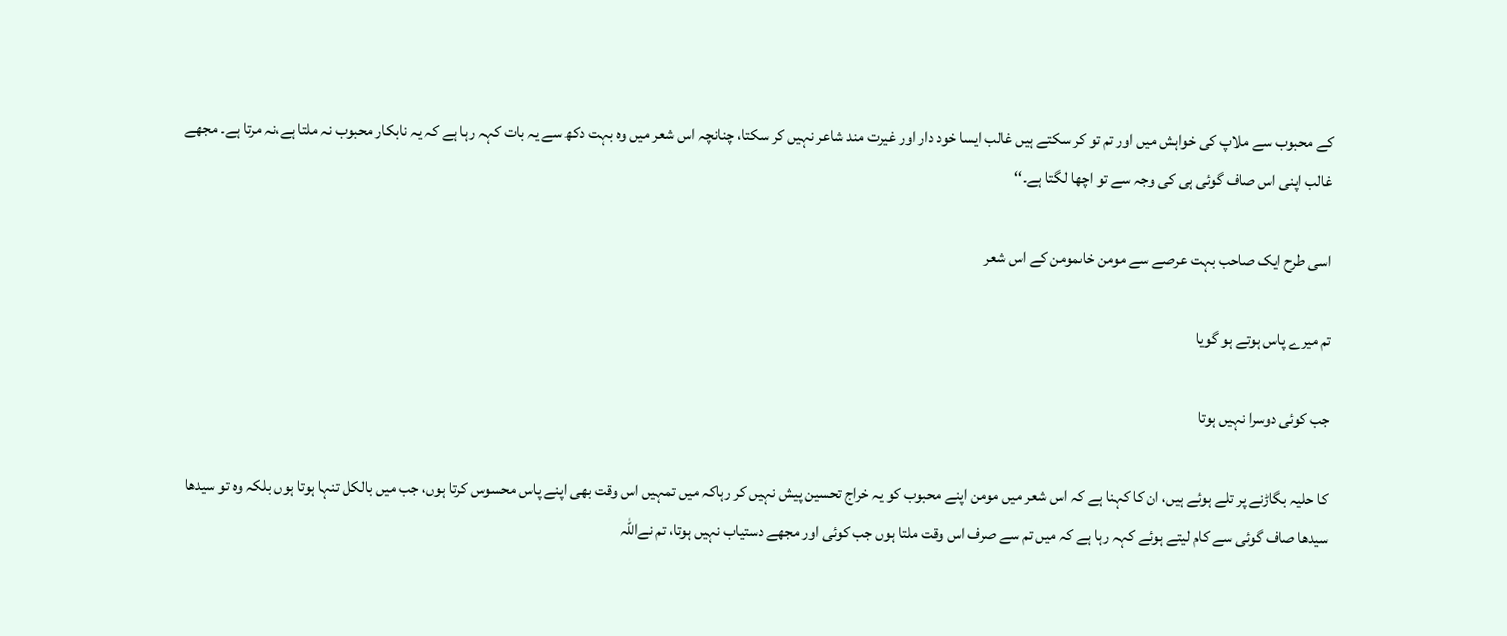کے محبوب سے ملاپ کی خواہش میں اور تم تو کر سکتے ہیں غالب ایسا خود دار اور غیرت مند شاعر نہیں کر سکتا، چنانچہ اس شعر میں وہ بہت دکھ سے یہ بات کہہ رہا ہے کہ یہ نابکار محبوب نہ ملتا ہے،نہ مرتا ہے۔ مجھے غالب اپنی اس صاف گوئی ہی کی وجہ سے تو اچھا لگتا ہے۔‘‘

اسی طرح ایک صاحب بہت عرصے سے مومن خاںمومن کے اس شعر

تم میرے پاس ہوتے ہو گویا

جب کوئی دوسرا نہیں ہوتا

کا حلیہ بگاڑنے پر تلے ہوئے ہیں، ان کا کہنا ہے کہ اس شعر میں مومن اپنے محبوب کو یہ خراج تحسین پیش نہیں کر رہاکہ میں تمہیں اس وقت بھی اپنے پاس محسوس کرتا ہوں، جب میں بالکل تنہا ہوتا ہوں بلکہ وہ تو سیدھا سیدھا صاف گوئی سے کام لیتے ہوئے کہہ رہا ہے کہ میں تم سے صرف اس وقت ملتا ہوں جب کوئی اور مجھے دستیاب نہیں ہوتا، تم نےاللّٰہ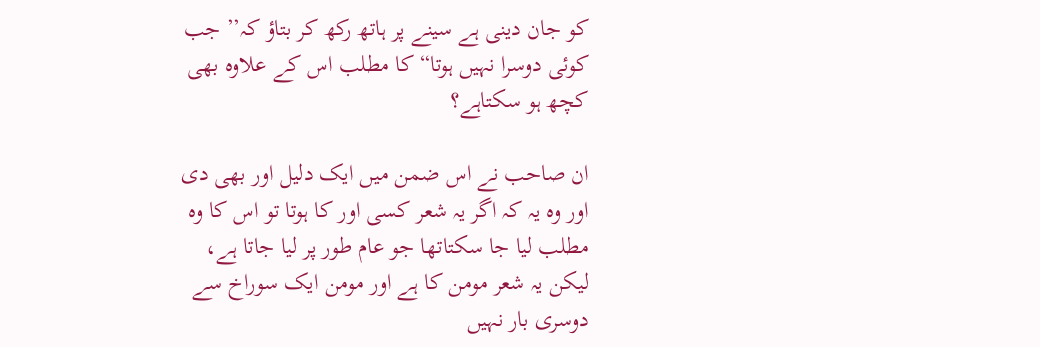کو جان دینی ہے سینے پر ہاتھ رکھ کر بتاؤ کہ’’ جب کوئی دوسرا نہیں ہوتا“ کا مطلب اس کے علاوہ بھی کچھ ہو سکتاہے؟

ان صاحب نے اس ضمن میں ایک دلیل اور بھی دی اور وہ یہ کہ اگر یہ شعر کسی اور کا ہوتا تو اس کا وہ مطلب لیا جا سکتاتھا جو عام طور پر لیا جاتا ہے، لیکن یہ شعر مومن کا ہے اور مومن ایک سوراخ سے دوسری بار نہیں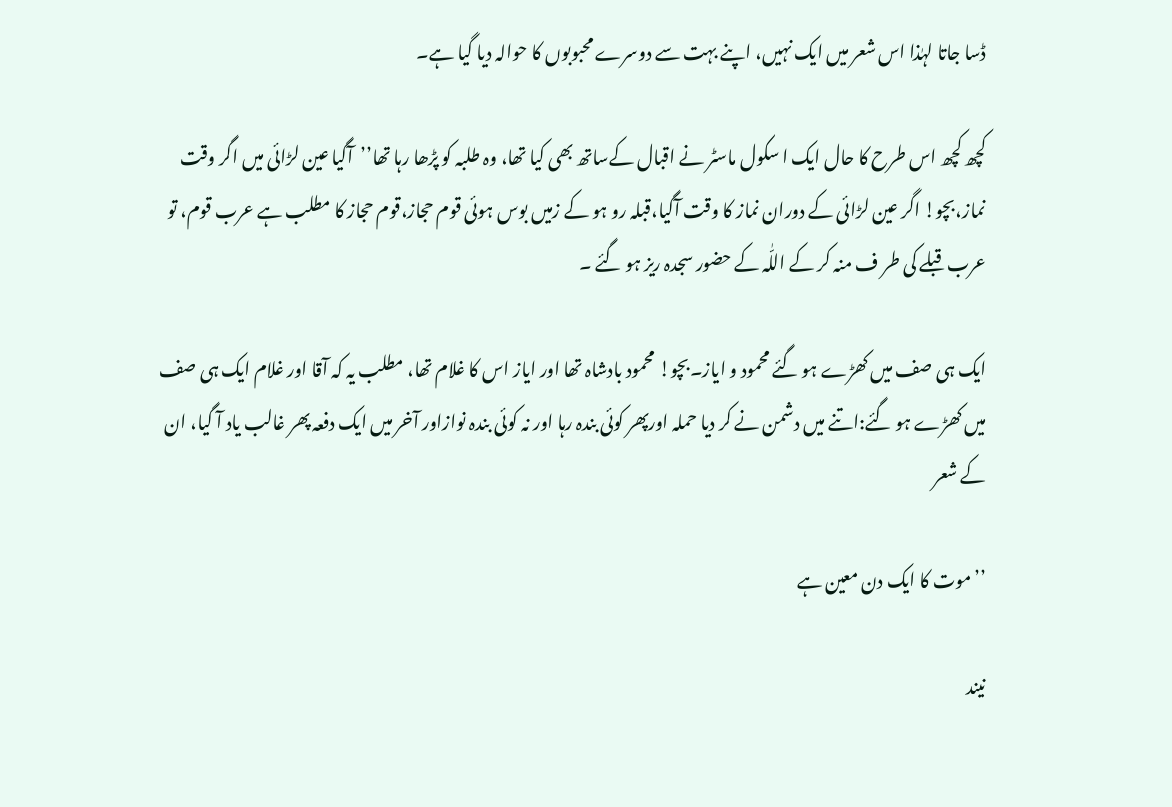ڈسا جاتا لہٰذا اس شعر میں ایک نہیں، اپنے بہت سے دوسرے محبوبوں کا حوالہ دیا گیا ہے۔

کچھ کچھ اس طرح کا حال ایک ا سکول ماسٹر نے اقبال کےساتھ بھی کیا تھا، وہ طلبہ کو پڑھا رہا تھا’’آگیا عین لڑائی میں اگر وقت نماز،بچو! اگر عین لڑائی کے دوران نماز کا وقت آگیا،قبلہ رو ہو کے زمیں بوس ہوئی قوم حجاز،قوم حجاز کا مطلب ہے عرب قوم، تو عرب قبلے کی طر ف منہ کر کے اللّٰہ کے حضور سجدہ ریز ہو گئے ۔

ایک ہی صف میں کھڑے ہو گئے محمود و ایاز۔بچو! محمود بادشاہ تھا اور ایاز اس کا غلام تھا، مطلب یہ کہ آقا اور غلام ایک ہی صف میں کھڑے ہو گئے:اتنے میں دشمن نے کر دیا حملہ اورپھر کوئی بندہ رہا اور نہ کوئی بندہ نوازاور آخر میں ایک دفعہ پھر غالب یاد آ گیا، ان کے شعر

’’موت کا ایک دن معین ہے

نیند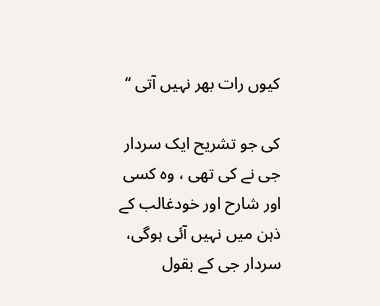کیوں رات بھر نہیں آتی ‘‘

کی جو تشریح ایک سردار جی نے کی تھی ، وہ کسی اور شارح اور خودغالب کے ذہن میں نہیں آئی ہوگی، سردار جی کے بقول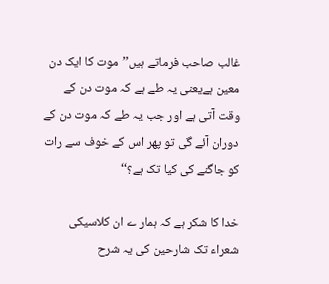غالب صاحب فرماتے ہیں’’موت کا ایک دن معین ہےیعنی یہ طے ہے کہ موت دن کے وقت آتی ہے اور جب یہ طے کہ موت دن کے دوران آئے گی تو پھر اس کے خوف سے رات کو جاگنے کی کیا تک ہے؟‘‘

خدا کا شکر ہے کہ ہمار ے ان کلاسیکی شعراء تک شارحین کی یہ شرح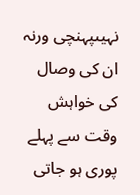نہیںپہنچی ورنہ ان کی وصال کی خواہش وقت سے پہلے پوری ہو جاتی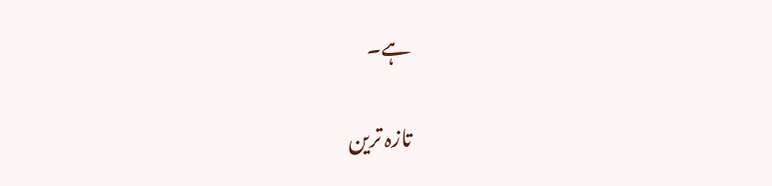ہے۔

تازہ ترین